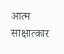आत्म साक्षात्कार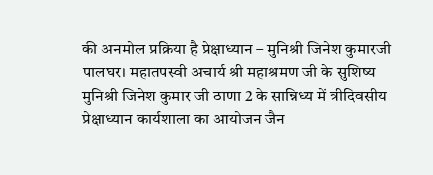की अनमोल प्रक्रिया है प्रेक्षाध्यान – मुनिश्री जिनेश कुमारजी
पालघर। महातपस्वी अचार्य श्री महाश्रमण जी के सुशिष्य मुनिश्री जिनेश कुमार जी ठाणा 2 के सान्निध्य में त्रीदिवसीय प्रेक्षाध्यान कार्यशाला का आयोजन जैन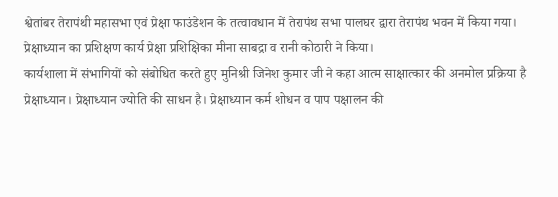श्वेतांबर तेरापंथी महासभा एवं प्रेक्षा फाउंडेशन के तत्वावधान में तेरापंथ सभा पालघर द्वारा तेरापंथ भवन में किया गया। प्रेक्षाध्यान का प्रशिक्षण कार्य प्रेक्षा प्रशिक्षिका मीना साबद्रा व रानी कोठारी ने किया।
कार्यशाला में संभागियों को संबोधित करते हुए मुनिश्री जिनेश कुमार जी ने कहा आत्म साक्षात्कार की अनमोल प्रक्रिया है प्रेक्षाध्यान। प्रेक्षाध्यान ज्योति की साधन है। प्रेक्षाध्यान कर्म शोधन व पाप पक्षालन की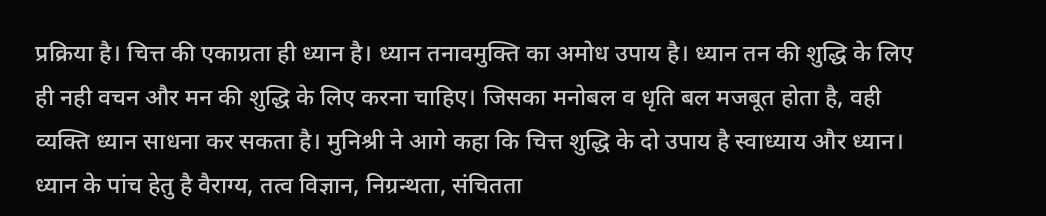प्रक्रिया है। चित्त की एकाग्रता ही ध्यान है। ध्यान तनावमुक्ति का अमोध उपाय है। ध्यान तन की शुद्धि के लिए ही नही वचन और मन की शुद्धि के लिए करना चाहिए। जिसका मनोबल व धृति बल मजबूत होता है, वही व्यक्ति ध्यान साधना कर सकता है। मुनिश्री ने आगे कहा कि चित्त शुद्धि के दो उपाय है स्वाध्याय और ध्यान। ध्यान के पांच हेतु है वैराग्य, तत्व विज्ञान, निग्रन्थता, संचितता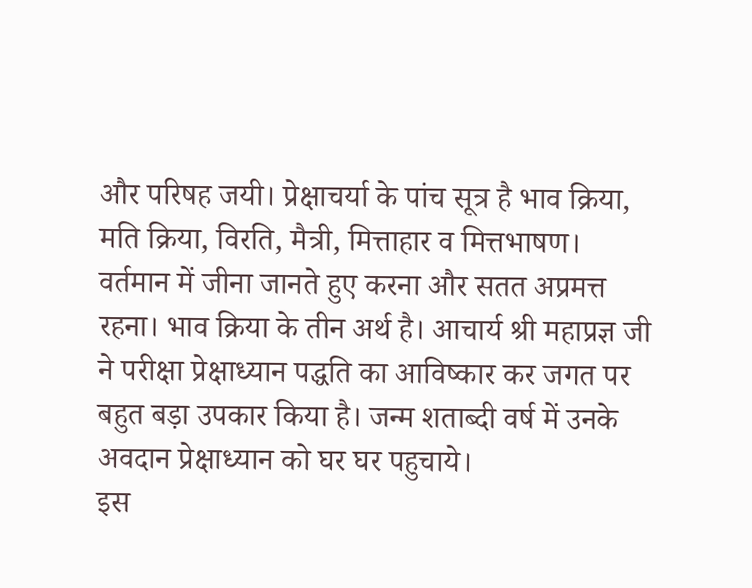और परिषह जयी। प्रेक्षाचर्या के पांच सूत्र है भाव क्रिया, मति क्रिया, विरति, मैत्री, मित्ताहार व मित्तभाषण। वर्तमान में जीना जानते हुए करना और सतत अप्रमत्त रहना। भाव क्रिया के तीन अर्थ है। आचार्य श्री महाप्रज्ञ जी ने परीक्षा प्रेक्षाध्यान पद्धति का आविष्कार कर जगत पर बहुत बड़ा उपकार किया है। जन्म शताब्दी वर्ष में उनके अवदान प्रेक्षाध्यान को घर घर पहुचाये।
इस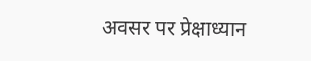अवसर पर प्रेक्षाध्यान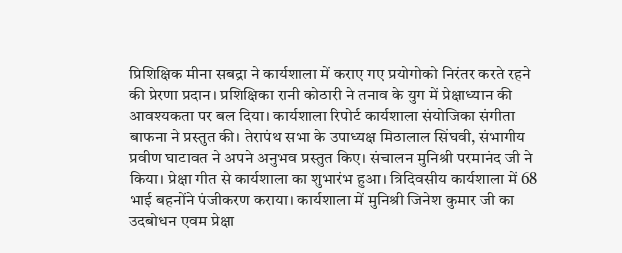प्रिशिक्षिक मीना सबद्रा ने कार्यशाला में कराए गए प्रयोगोको निरंतर करते रहने की प्रेरणा प्रदान। प्रशिक्षिका रानी कोठारी ने तनाव के युग में प्रेक्षाध्यान की आवश्यकता पर बल दिया। कार्यशाला रिपोर्ट कार्यशाला संयोजिका संगीता बाफना ने प्रस्तुत की। तेरापंथ सभा के उपाध्यक्ष मिठालाल सिंघवी, संभागीय प्रवीण घाटावत ने अपने अनुभव प्रस्तुत किए। संचालन मुनिश्री परमानंद जी ने किया। प्रेक्षा गीत से कार्यशाला का शुभारंभ हुआ। त्रिदिवसीय कार्यशाला में 68 भाई बहनोंने पंजीकरण कराया। कार्यशाला में मुनिश्री जिनेश कुमार जी का उदबोधन एवम प्रेक्षा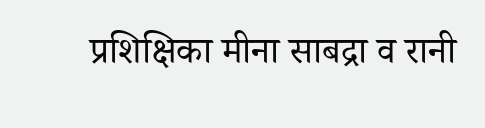प्रशिक्षिका मीना साबद्रा व रानी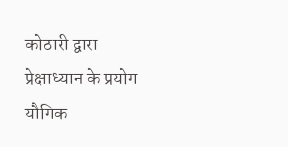कोठारी द्वारा प्रेक्षाध्यान के प्रयोग यौगिक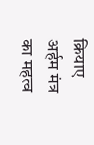क्रियाए अर्हम मंत्र का महत्व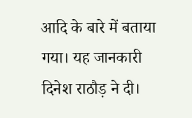आदि के बारे में बताया गया। यह जानकारी दिनेश राठौड़ ने दी।